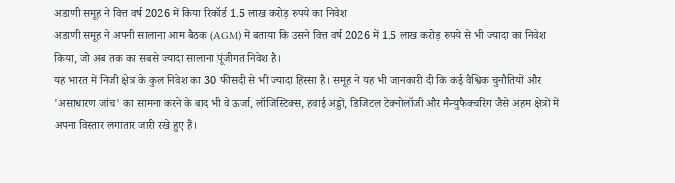अडाणी समूह ने वित्त वर्ष 2026 में किया रिकॉर्ड 1.5 लाख करोड़ रुपये का निवेश
अडाणी समूह ने अपनी सालाना आम बैठक (AGM) में बताया कि उसने वित्त वर्ष 2026 में 1.5 लाख करोड़ रुपये से भी ज्यादा का निवेश किया, जो अब तक का सबसे ज्यादा सालाना पूंजीगत निवेश है।
यह भारत में निजी क्षेत्र के कुल निवेश का 30 फीसदी से भी ज्यादा हिस्सा है। समूह ने यह भी जानकारी दी कि कई वैश्विक चुनौतियों और 'असाधारण जांच' का सामना करने के बाद भी वे ऊर्जा, लॉजिस्टिक्स, हवाई अड्डों, डिजिटल टेक्नोलॉजी और मैन्युफैक्चरिंग जैसे अहम क्षेत्रों में अपना विस्तार लगातार जारी रखे हुए हैं।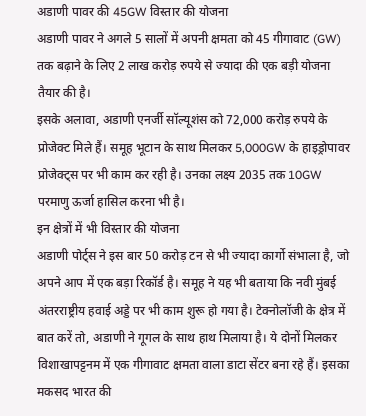अडाणी पावर की 45GW विस्तार की योजना
अडाणी पावर ने अगले 5 सालों में अपनी क्षमता को 45 गीगावाट (GW) तक बढ़ाने के लिए 2 लाख करोड़ रुपये से ज्यादा की एक बड़ी योजना तैयार की है।
इसके अलावा, अडाणी एनर्जी सॉल्यूशंस को 72,000 करोड़ रुपये के प्रोजेक्ट मिले हैं। समूह भूटान के साथ मिलकर 5,000GW के हाइड्रोपावर प्रोजेक्ट्स पर भी काम कर रही है। उनका लक्ष्य 2035 तक 10GW परमाणु ऊर्जा हासिल करना भी है।
इन क्षेत्रों में भी विस्तार की योजना
अडाणी पोर्ट्स ने इस बार 50 करोड़ टन से भी ज्यादा कार्गो संभाला है, जो अपने आप में एक बड़ा रिकॉर्ड है। समूह ने यह भी बताया कि नवी मुंबई अंतरराष्ट्रीय हवाई अड्डे पर भी काम शुरू हो गया है। टेक्नोलॉजी के क्षेत्र में बात करें तो, अडाणी ने गूगल के साथ हाथ मिलाया है। ये दोनों मिलकर विशाखापट्टनम में एक गीगावाट क्षमता वाला डाटा सेंटर बना रहे हैं। इसका मकसद भारत की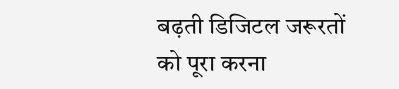बढ़ती डिजिटल जरूरतों को पूरा करना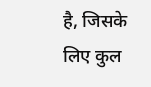है, जिसके लिए कुल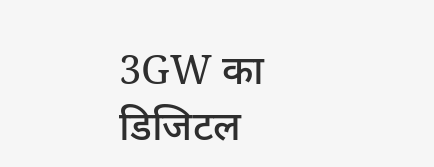3GW का डिजिटल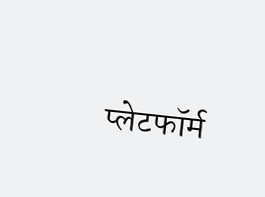प्लेटफॉर्म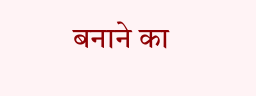बनाने का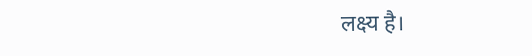लक्ष्य है।